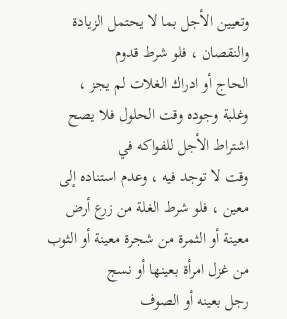وتعيين الأجل بما لا يحتمل الزيادة والنقصان ، فلو شرط قدوم
الحاج أو ادراك الغلات لم يجز ،
وغلبة وجوده وقت الحلول فلا يصح اشتراط الأجل للفواكه في
وقت لا توجد فيه ، وعدم استناده إلى معين ، فلو شرط الغلة من زرع أرض
معينة أو الثمرة من شجرة معينة أو الثوب من غزل امرأة بعينها أو نسج
رجل بعينه أو الصوف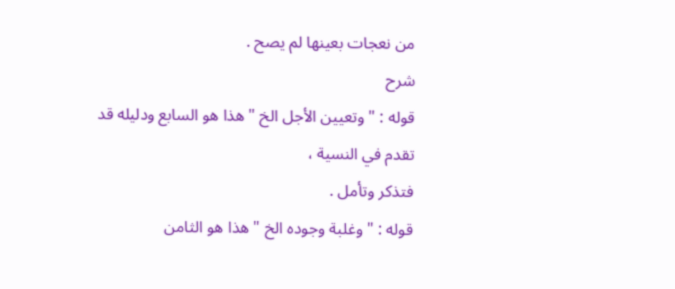من نعجات بعينها لم يصح .
شرح
قوله : " وتعيين الأجل الخ " هذا هو السابع ودليله قد تقدم في النسية ،
فتذكر وتأمل .
قوله : " وغلبة وجوده الخ " هذا هو الثامن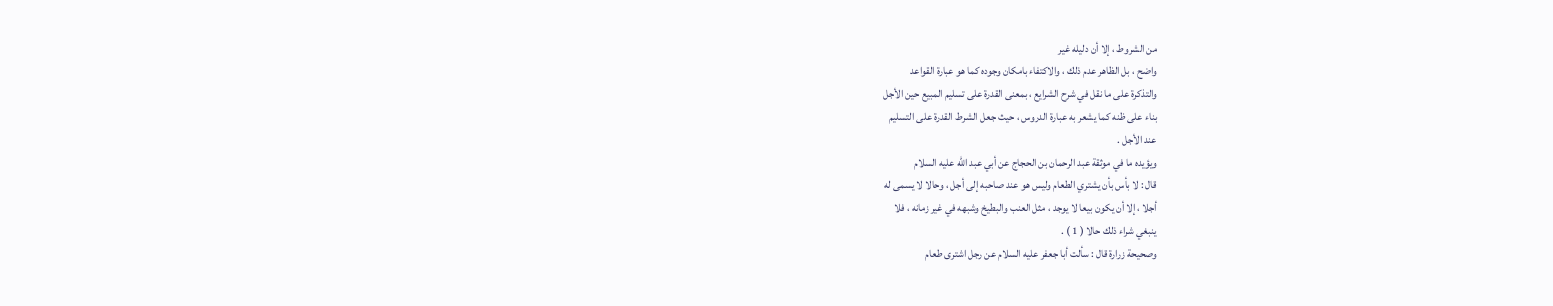من الشروط ، إلا أن دليله غير
واضح ، بل الظاهر عدم ذلك ، والاكتفاء بامكان وجوده كما هو عبارة القواعد
والتذكرة على ما نقل في شرح الشرايع ، بمعنى القدرة على تسليم المبيع حين الأجل
بناء على ظنه كما يشعر به عبارة الدروس ، حيث جعل الشرط القدرة على التسليم
عند الأجل .
ويؤيده ما في موثقة عبد الرحمان بن الحجاج عن أبي عبد الله عليه السلام
قال : لا بأس بأن يشتري الطعام وليس هو عند صاحبه إلى أجل ، وحالا لا يسمى له
أجلا ، إلا أن يكون بيعا لا يوجد ، مثل العنب والبطيخ وشبهه في غير زمانه ، فلا
ينبغي شراء ذلك حالا ( 1 ) .
وصحيحة زرارة قال : سألت أبا جعفر عليه السلام عن رجل اشترى طعام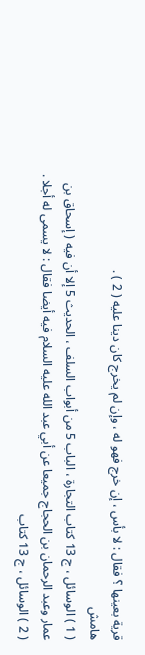قرية بعينها ؟ فقال : لا بأس ، إن خرج فهو له ، وإن لم يخرج كان دينا عليه ( 2 ) .
هامش
( 1 ) الوسائل ، ج 13 كتاب التجارة ، الباب 5 من أبواب السلف ، الحديث 5 إلا أن فيه ( إسحاق بن
عمار وعبد الرحمان بن الحجاج جميعا عن أبي عبد الله عليه السلام فيه أيضا فقال : لا يسمى له أجلا .
( 2 ) الوسائل ، ج 13 كتاب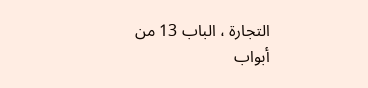التجارة ، الباب 13 من أبواب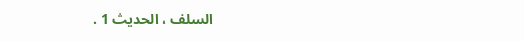السلف ، الحديث 1 .